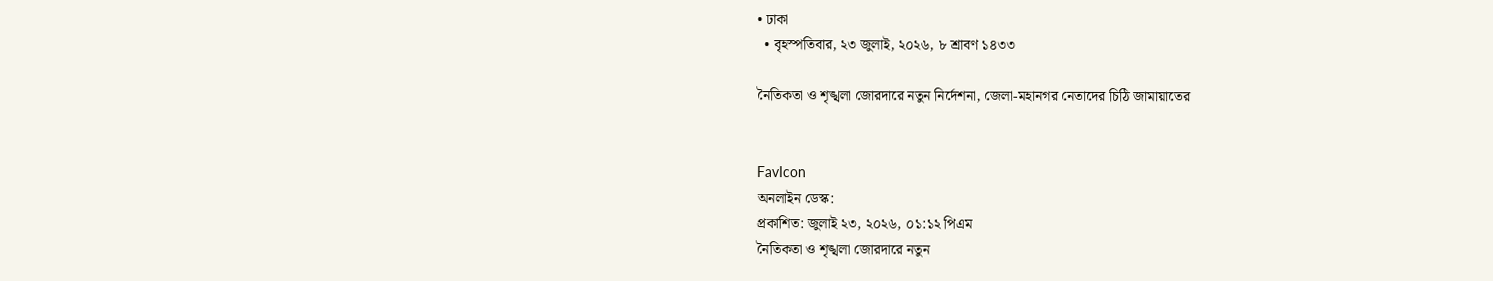• ঢাকা
  • বৃহস্পতিবার, ২৩ জুলাই, ২০২৬, ৮ শ্রাবণ ১৪৩৩

নৈতিকতা ও শৃঙ্খলা জোরদারে নতুন নির্দেশনা, জেলা-মহানগর নেতাদের চিঠি জামায়াতের


FavIcon
অনলাইন ডেস্ক:
প্রকাশিত: জুলাই ২৩, ২০২৬, ০১:১২ পিএম
নৈতিকতা ও শৃঙ্খলা জোরদারে নতুন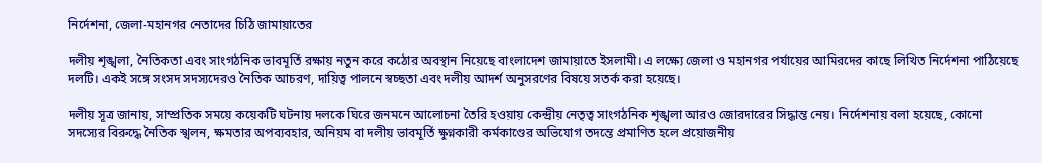নির্দেশনা, জেলা-মহানগর নেতাদের চিঠি জামায়াতের

দলীয় শৃঙ্খলা, নৈতিকতা এবং সাংগঠনিক ভাবমূর্তি রক্ষায় নতুন করে কঠোর অবস্থান নিয়েছে বাংলাদেশ জামায়াতে ইসলামী। এ লক্ষ্যে জেলা ও মহানগর পর্যায়ের আমিরদের কাছে লিখিত নির্দেশনা পাঠিয়েছে দলটি। একই সঙ্গে সংসদ সদস্যদেরও নৈতিক আচরণ, দায়িত্ব পালনে স্বচ্ছতা এবং দলীয় আদর্শ অনুসরণের বিষয়ে সতর্ক করা হয়েছে।

দলীয় সূত্র জানায়, সাম্প্রতিক সময়ে কয়েকটি ঘটনায় দলকে ঘিরে জনমনে আলোচনা তৈরি হওয়ায় কেন্দ্রীয় নেতৃত্ব সাংগঠনিক শৃঙ্খলা আরও জোরদারের সিদ্ধান্ত নেয়। নির্দেশনায় বলা হয়েছে, কোনো সদস্যের বিরুদ্ধে নৈতিক স্খলন, ক্ষমতার অপব্যবহার, অনিয়ম বা দলীয় ভাবমূর্তি ক্ষুণ্নকারী কর্মকাণ্ডের অভিযোগ তদন্তে প্রমাণিত হলে প্রয়োজনীয়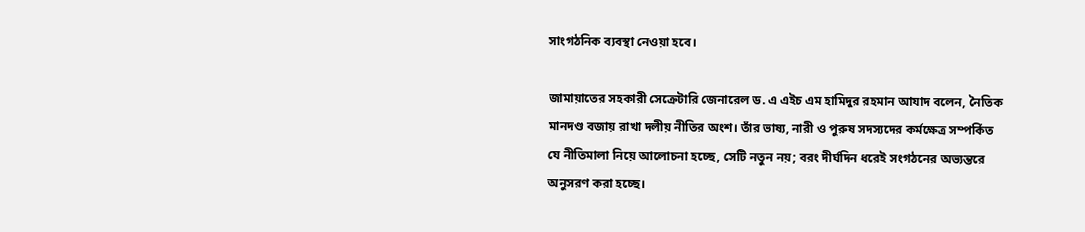সাংগঠনিক ব্যবস্থা নেওয়া হবে।

জামায়াতের সহকারী সেক্রেটারি জেনারেল ড. এ এইচ এম হামিদুর রহমান আযাদ বলেন, নৈতিক মানদণ্ড বজায় রাখা দলীয় নীতির অংশ। তাঁর ভাষ্য, নারী ও পুরুষ সদস্যদের কর্মক্ষেত্র সম্পর্কিত যে নীতিমালা নিয়ে আলোচনা হচ্ছে, সেটি নতুন নয়; বরং দীর্ঘদিন ধরেই সংগঠনের অভ্যন্তরে অনুসরণ করা হচ্ছে।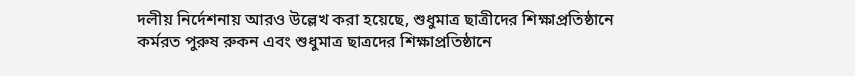দলীয় নির্দেশনায় আরও উল্লেখ করা হয়েছে, শুধুমাত্র ছাত্রীদের শিক্ষাপ্রতিষ্ঠানে কর্মরত পুরুষ রুকন এবং শুধুমাত্র ছাত্রদের শিক্ষাপ্রতিষ্ঠানে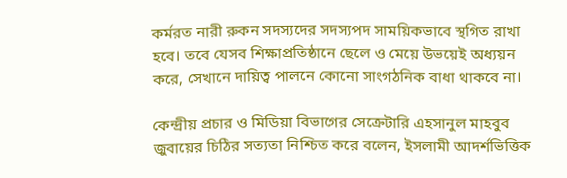কর্মরত নারী রুকন সদস্যদের সদস্যপদ সাময়িকভাবে স্থগিত রাখা হবে। তবে যেসব শিক্ষাপ্রতিষ্ঠানে ছেলে ও মেয়ে উভয়েই অধ্যয়ন করে, সেখানে দায়িত্ব পালনে কোনো সাংগঠনিক বাধা থাকবে না।

কেন্দ্রীয় প্রচার ও মিডিয়া বিভাগের সেক্রেটারি এহসানুল মাহবুব জুবায়ের চিঠির সত্যতা নিশ্চিত করে বলেন, ইসলামী আদর্শভিত্তিক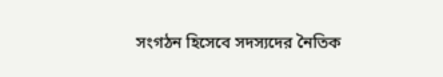সংগঠন হিসেবে সদস্যদের নৈতিক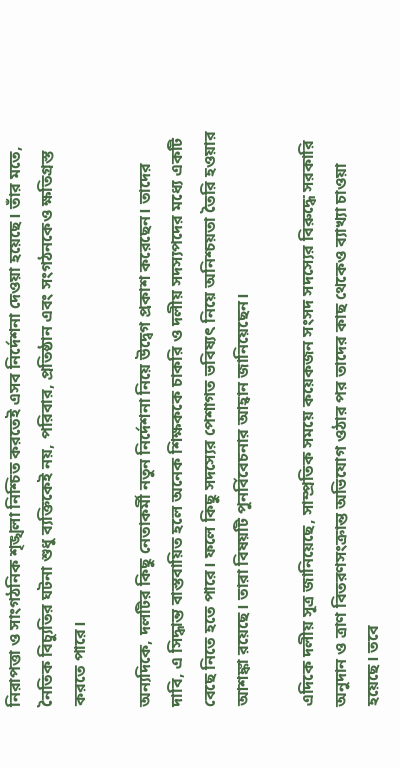নিরাপত্তা ও সাংগঠনিক শৃঙ্খলা নিশ্চিত করতেই এসব নির্দেশনা দেওয়া হয়েছে। তাঁর মতে, নৈতিক বিচ্যুতির ঘটনা শুধু ব্যক্তিকেই নয়, পরিবার, প্রতিষ্ঠান এবং সংগঠনকেও ক্ষতিগ্রস্ত করতে পারে।

অন্যদিকে, দলটির কিছু নেতাকর্মী নতুন নির্দেশনা নিয়ে উদ্বেগ প্রকাশ করেছেন। তাদের দাবি, এ সিদ্ধান্ত বাস্তবায়িত হলে অনেক শিক্ষককে চাকরি ও দলীয় সদস্যপদের মধ্যে একটি বেছে নিতে হতে পারে। ফলে কিছু সদস্যের পেশাগত ভবিষ্যৎ নিয়ে অনিশ্চয়তা তৈরি হওয়ার আশঙ্কা রয়েছে। তারা বিষয়টি পুনর্বিবেচনার আহ্বান জানিয়েছেন।

এদিকে দলীয় সূত্র জানিয়েছে, সাম্প্রতিক সময়ে কয়েকজন সংসদ সদস্যের বিরুদ্ধে সরকারি অনুদান ও ত্রাণ বিতরণসংক্রান্ত অভিযোগ ওঠার পর তাদের কাছ থেকেও ব্যাখ্যা চাওয়া হয়েছে। তবে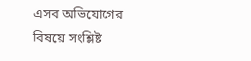এসব অভিযোগের বিষয়ে সংশ্লিষ্ট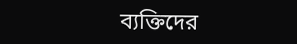ব্যক্তিদের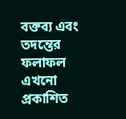বক্তব্য এবং তদন্তের ফলাফল এখনো প্রকাশিত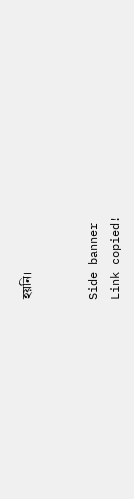হয়নি।


Side banner
Link copied!